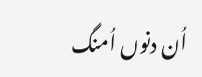اُن دنوں اُمنگ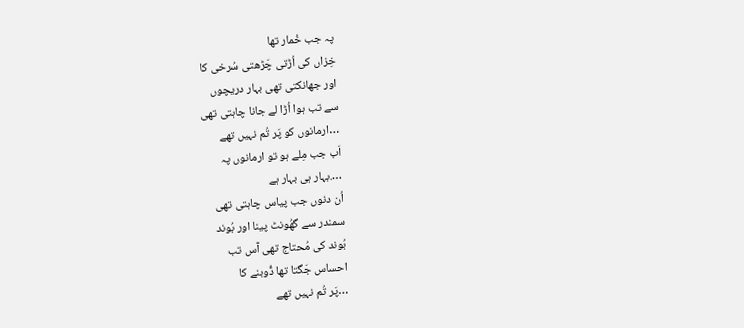پہ جب خُمار تھا
خِزاں کی اُڑتی چَڑھتی سُرخی کا
اور جھانکتی تھی بہار دریچوں
سے تب ہوا اُڑا لے جانا چاہتی تھی
…ارمانوں کو پَر تُم نہیں تھے
اَب جب مِلے ہو تو ارمانوں پہ
….بہار ہی بہار ہے
اُن دنوں جب پیاس چاہتی تھی
سمندر سے گھُونٹ پینا اور بُوند
بُوند کی مُحتاج تھی آس تب
احساس جَگتا تھا ڈُوبنے کا
…پَر تُم نہیں تھے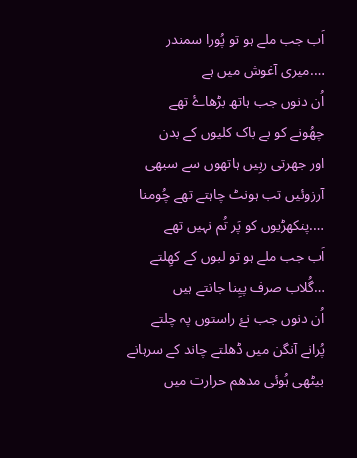اَب جب ملے ہو تو پُورا سمندر
….میری آغوش میں ہے
اُن دنوں جب ہاتھ بڑھاۓ تھے
چھُونے کو بے باک کلیوں کے بدن
اور جھرتی رہِیں ہاتھوں سے سبھی
آرزوئیں تب ہونٹ چاہتے تھے چُومنا
….پنکھڑیوں کو پَر تُم نہیں تھے
اَب جب ملے ہو تو لبوں کے کھِلتے
…گُلاب صرف پیِنا جانتے ہیں
اُن دنوں جب نۓ راستوں پہ چلتے
پُرانے آنگن میں ڈھلتے چاند کے سرہانے
بیٹھی ہُوئی مدھم حرارت میں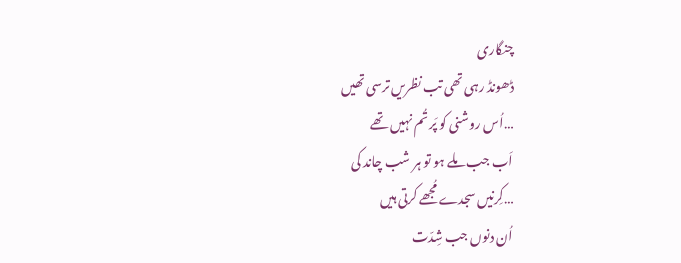چنگاری
ڈھونڈ رہی تھی تب نظریں ترسی تھیں
…اُس روشنی کو پَر تُم نہیں تھے
اَب جب ملے ہو تو ہر شب چاند کی
…کِرنیں سجدے مُجھے کرتی ہیں
اُن دنوں جب شِدّت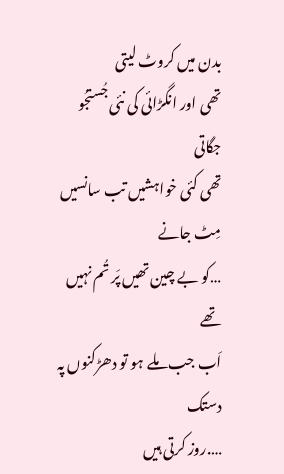بدن میں کروٹ لیتی
تھی اور انگڑائی کی نئی جُستجُو جگاتی
تھی کئی خواہشیں تب سانسیں مِٹ جانے
…کو بے چین تھیں پَر تُم نہیں تھے
اَب جب ملے ہو تو دھڑکنوں پہ دستک
….روز کرتی ہیں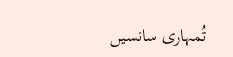تُمہاری سانسیں